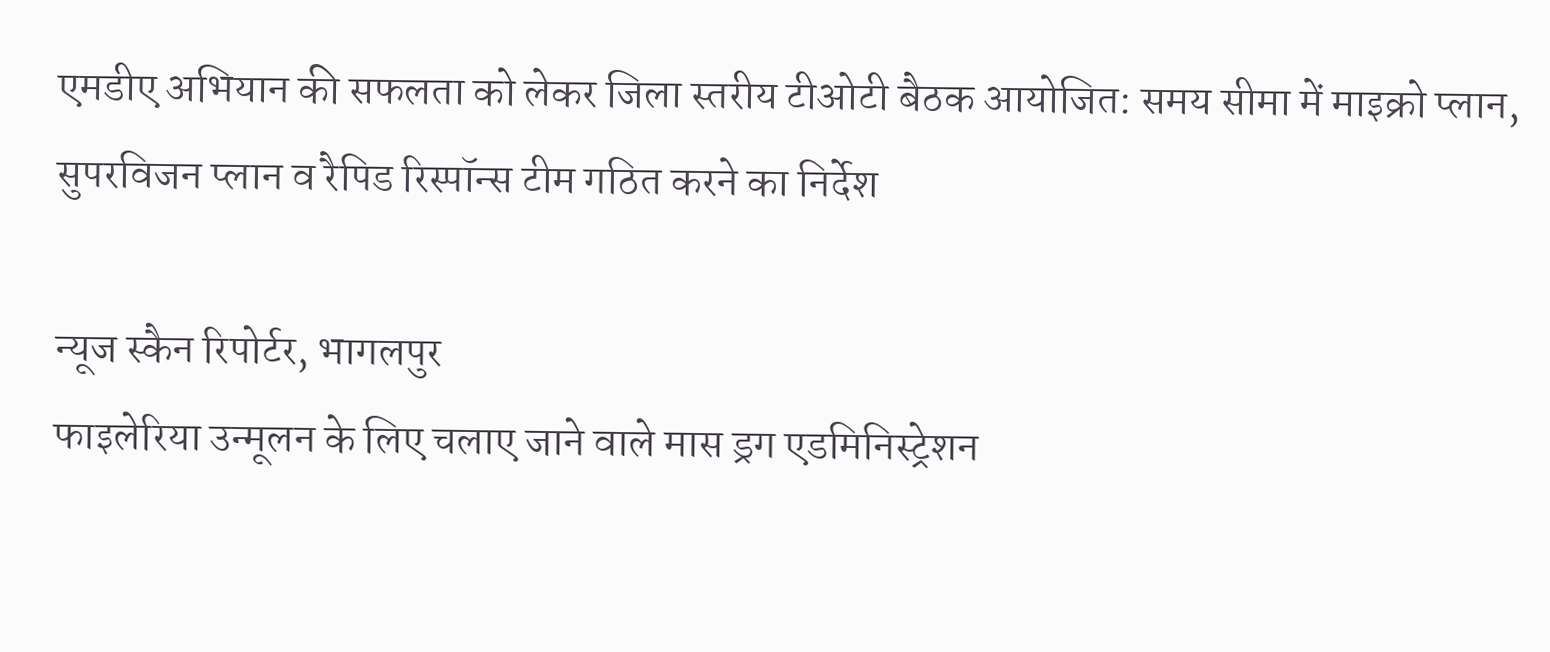एमडीए अभियान की सफलता को लेकर जिला स्तरीय टीओटी बैठक आयोजित: समय सीमा में माइक्रो प्लान, सुपरविजन प्लान व रैपिड रिस्पॉन्स टीम गठित करने का निर्देश

न्यूज स्कैन रिपोर्टर, भागलपुर
फाइलेरिया उन्मूलन के लिए चलाए जाने वाले मास ड्रग एडमिनिस्ट्रेशन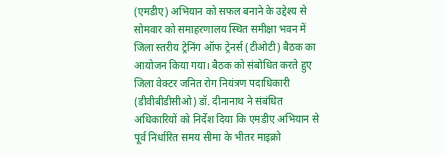(एमडीए) अभियान को सफल बनाने के उद्देश्य से सोमवार को समाहरणालय स्थित समीक्षा भवन में जिला स्तरीय ट्रेनिंग ऑफ ट्रेनर्स (टीओटी) बैठक का आयोजन किया गया। बैठक को संबोधित करते हुए जिला वेक्टर जनित रोग नियंत्रण पदाधिकारी (डीवीबीडीसीओ) डॉ. दीनानाथ ने संबंधित अधिकारियों को निर्देश दिया कि एमडीए अभियान से पूर्व निर्धारित समय सीमा के भीतर माइक्रो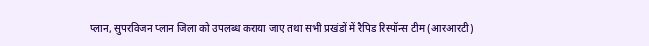प्लान, सुपरविजन प्लान जिला को उपलब्ध कराया जाए तथा सभी प्रखंडों में रैपिड रिस्पॉन्स टीम (आरआरटी)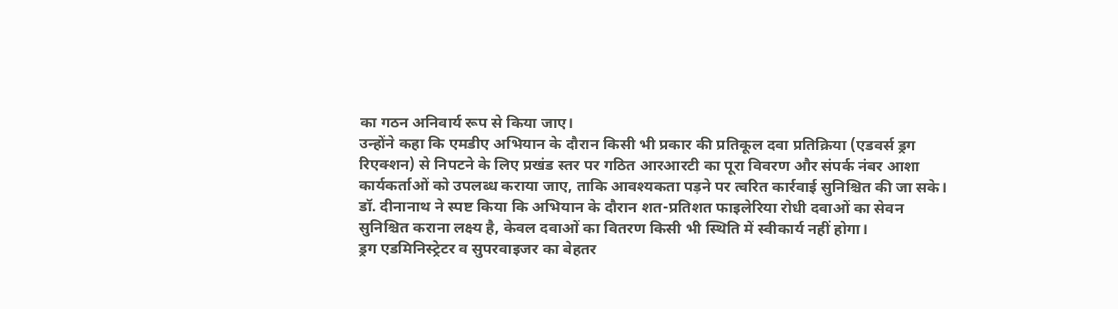का गठन अनिवार्य रूप से किया जाए।
उन्होंने कहा कि एमडीए अभियान के दौरान किसी भी प्रकार की प्रतिकूल दवा प्रतिक्रिया (एडवर्स ड्रग रिएक्शन) से निपटने के लिए प्रखंड स्तर पर गठित आरआरटी का पूरा विवरण और संपर्क नंबर आशा कार्यकर्ताओं को उपलब्ध कराया जाए, ताकि आवश्यकता पड़ने पर त्वरित कार्रवाई सुनिश्चित की जा सके।
डॉ. दीनानाथ ने स्पष्ट किया कि अभियान के दौरान शत-प्रतिशत फाइलेरिया रोधी दवाओं का सेवन सुनिश्चित कराना लक्ष्य है, केवल दवाओं का वितरण किसी भी स्थिति में स्वीकार्य नहीं होगा।
ड्रग एडमिनिस्ट्रेटर व सुपरवाइजर का बेहतर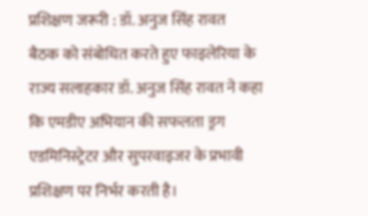प्रशिक्षण जरूरी : डॉ. अनुज सिंह रावत
बैठक को संबोधित करते हुए फाइलेरिया के राज्य सलाहकार डॉ. अनुज सिंह रावत ने कहा कि एमडीए अभियान की सफलता ड्रग एडमिनिस्ट्रेटर और सुपरवाइजर के प्रभावी प्रशिक्षण पर निर्भर करती है।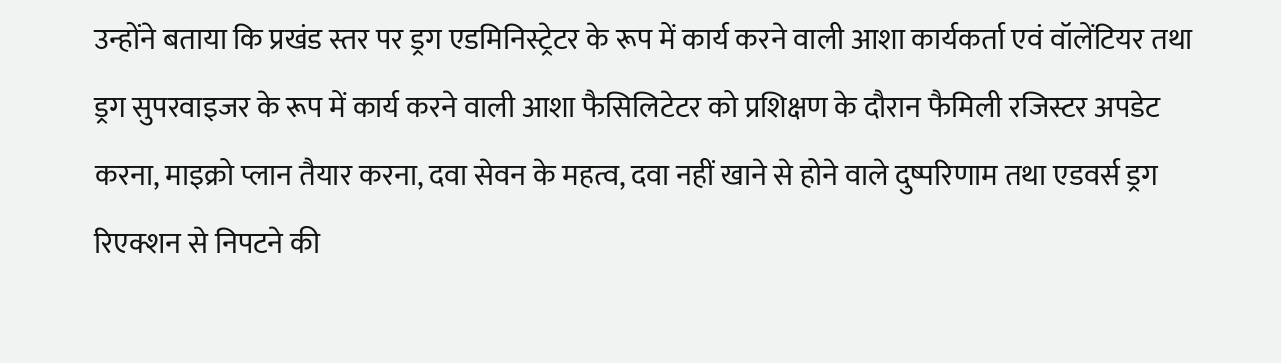उन्होंने बताया कि प्रखंड स्तर पर ड्रग एडमिनिस्ट्रेटर के रूप में कार्य करने वाली आशा कार्यकर्ता एवं वॉलेंटियर तथा ड्रग सुपरवाइजर के रूप में कार्य करने वाली आशा फैसिलिटेटर को प्रशिक्षण के दौरान फैमिली रजिस्टर अपडेट करना, माइक्रो प्लान तैयार करना, दवा सेवन के महत्व, दवा नहीं खाने से होने वाले दुष्परिणाम तथा एडवर्स ड्रग रिएक्शन से निपटने की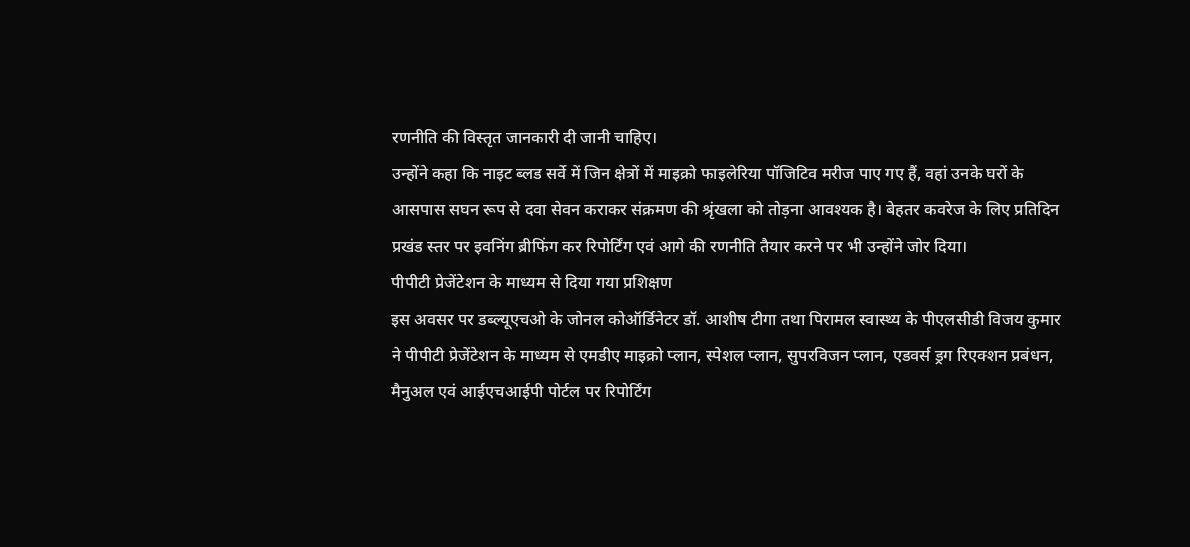रणनीति की विस्तृत जानकारी दी जानी चाहिए।
उन्होंने कहा कि नाइट ब्लड सर्वे में जिन क्षेत्रों में माइक्रो फाइलेरिया पॉजिटिव मरीज पाए गए हैं, वहां उनके घरों के आसपास सघन रूप से दवा सेवन कराकर संक्रमण की श्रृंखला को तोड़ना आवश्यक है। बेहतर कवरेज के लिए प्रतिदिन प्रखंड स्तर पर इवनिंग ब्रीफिंग कर रिपोर्टिंग एवं आगे की रणनीति तैयार करने पर भी उन्होंने जोर दिया।
पीपीटी प्रेजेंटेशन के माध्यम से दिया गया प्रशिक्षण
इस अवसर पर डब्ल्यूएचओ के जोनल कोऑर्डिनेटर डॉ. आशीष टीगा तथा पिरामल स्वास्थ्य के पीएलसीडी विजय कुमार ने पीपीटी प्रेजेंटेशन के माध्यम से एमडीए माइक्रो प्लान, स्पेशल प्लान, सुपरविजन प्लान, एडवर्स ड्रग रिएक्शन प्रबंधन, मैनुअल एवं आईएचआईपी पोर्टल पर रिपोर्टिंग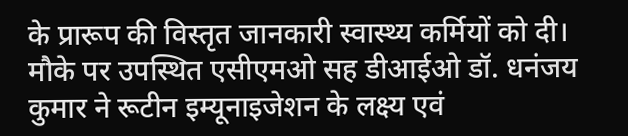के प्रारूप की विस्तृत जानकारी स्वास्थ्य कर्मियों को दी।
मौके पर उपस्थित एसीएमओ सह डीआईओ डॉ. धनंजय कुमार ने रूटीन इम्यूनाइजेशन के लक्ष्य एवं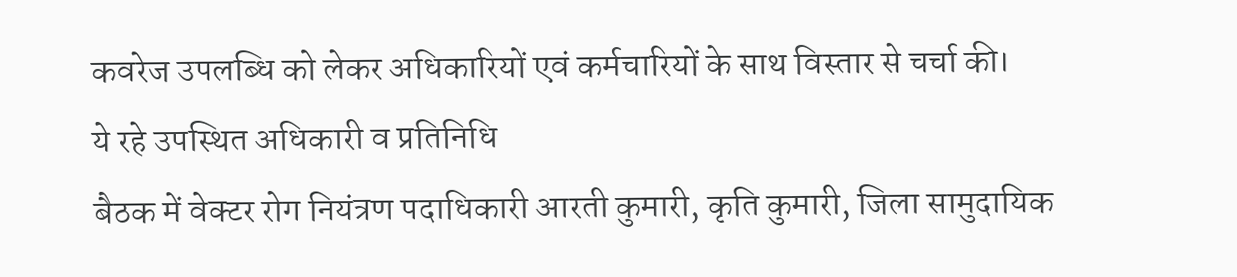कवरेज उपलब्धि को लेकर अधिकारियों एवं कर्मचारियों के साथ विस्तार से चर्चा की।
ये रहे उपस्थित अधिकारी व प्रतिनिधि
बैठक में वेक्टर रोग नियंत्रण पदाधिकारी आरती कुमारी, कृति कुमारी, जिला सामुदायिक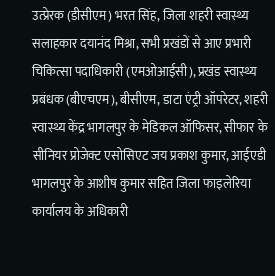उत्प्रेरक (डीसीएम) भरत सिंह, जिला शहरी स्वास्थ्य सलाहकार दयानंद मिश्रा, सभी प्रखंडों से आए प्रभारी चिकित्सा पदाधिकारी (एमओआईसी), प्रखंड स्वास्थ्य प्रबंधक (बीएचएम), बीसीएम, डाटा एंट्री ऑपरेटर, शहरी स्वास्थ्य केंद्र भागलपुर के मेडिकल ऑफिसर, सीफार के सीनियर प्रोजेक्ट एसोसिएट जय प्रकाश कुमार, आईएडी भागलपुर के आशीष कुमार सहित जिला फाइलेरिया कार्यालय के अधिकारी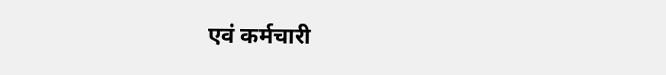एवं कर्मचारी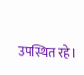उपस्थित रहे।